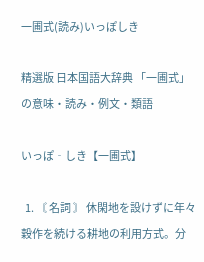一圃式(読み)いっぽしき

精選版 日本国語大辞典 「一圃式」の意味・読み・例文・類語

いっぽ‐しき【一圃式】

  1. 〘 名詞 〙 休閑地を設けずに年々穀作を続ける耕地の利用方式。分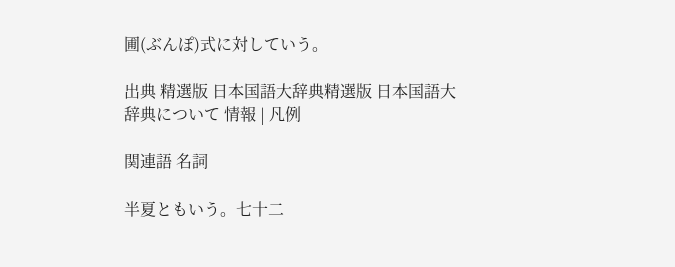圃(ぶんぽ)式に対していう。

出典 精選版 日本国語大辞典精選版 日本国語大辞典について 情報 | 凡例

関連語 名詞

半夏ともいう。七十二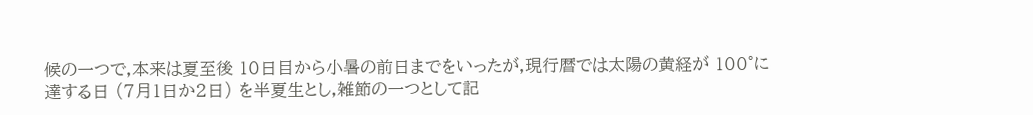候の一つで,本来は夏至後 10日目から小暑の前日までをいったが,現行暦では太陽の黄経が 100°に達する日 (7月1日か2日) を半夏生とし,雑節の一つとして記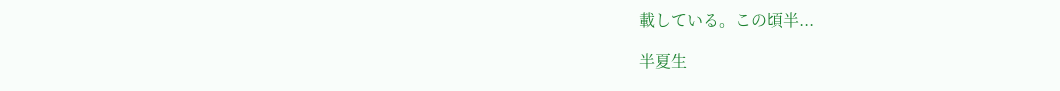載している。この頃半...

半夏生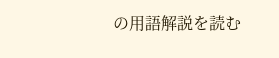の用語解説を読む